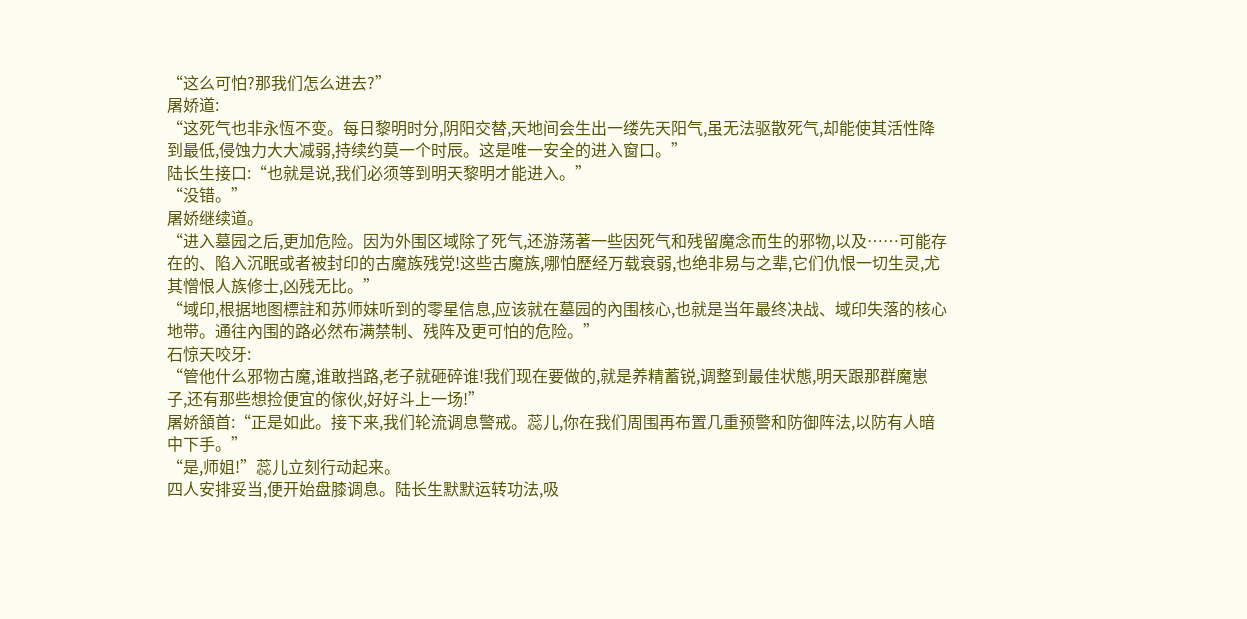“这么可怕?那我们怎么进去?”
屠娇道:
“这死气也非永恆不变。每日黎明时分,阴阳交替,天地间会生出一缕先天阳气,虽无法驱散死气,却能使其活性降到最低,侵蚀力大大减弱,持续约莫一个时辰。这是唯一安全的进入窗口。”
陆长生接口:“也就是说,我们必须等到明天黎明才能进入。”
“没错。”
屠娇继续道。
“进入墓园之后,更加危险。因为外围区域除了死气,还游荡著一些因死气和残留魔念而生的邪物,以及……可能存在的、陷入沉眠或者被封印的古魔族残党!这些古魔族,哪怕歷经万载衰弱,也绝非易与之辈,它们仇恨一切生灵,尤其憎恨人族修士,凶残无比。”
“域印,根据地图標註和苏师妹听到的零星信息,应该就在墓园的內围核心,也就是当年最终决战、域印失落的核心地带。通往內围的路必然布满禁制、残阵及更可怕的危险。”
石惊天咬牙:
“管他什么邪物古魔,谁敢挡路,老子就砸碎谁!我们现在要做的,就是养精蓄锐,调整到最佳状態,明天跟那群魔崽子,还有那些想捡便宜的傢伙,好好斗上一场!”
屠娇頷首:“正是如此。接下来,我们轮流调息警戒。蕊儿,你在我们周围再布置几重预警和防御阵法,以防有人暗中下手。”
“是,师姐!”蕊儿立刻行动起来。
四人安排妥当,便开始盘膝调息。陆长生默默运转功法,吸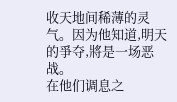收天地间稀薄的灵气。因为他知道,明天的爭夺,將是一场恶战。
在他们调息之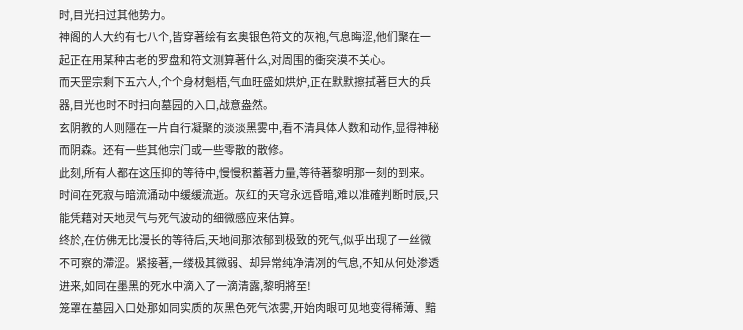时,目光扫过其他势力。
神阁的人大约有七八个,皆穿著绘有玄奥银色符文的灰袍,气息晦涩,他们聚在一起正在用某种古老的罗盘和符文测算著什么,对周围的衝突漠不关心。
而天罡宗剩下五六人,个个身材魁梧,气血旺盛如烘炉,正在默默擦拭著巨大的兵器,目光也时不时扫向墓园的入口,战意盎然。
玄阴教的人则隱在一片自行凝聚的淡淡黑雾中,看不清具体人数和动作,显得神秘而阴森。还有一些其他宗门或一些零散的散修。
此刻,所有人都在这压抑的等待中,慢慢积蓄著力量,等待著黎明那一刻的到来。
时间在死寂与暗流涌动中缓缓流逝。灰红的天穹永远昏暗,难以准確判断时辰,只能凭藉对天地灵气与死气波动的细微感应来估算。
终於,在仿佛无比漫长的等待后,天地间那浓郁到极致的死气,似乎出现了一丝微不可察的滯涩。紧接著,一缕极其微弱、却异常纯净清冽的气息,不知从何处渗透进来,如同在墨黑的死水中滴入了一滴清露,黎明將至!
笼罩在墓园入口处那如同实质的灰黑色死气浓雾,开始肉眼可见地变得稀薄、黯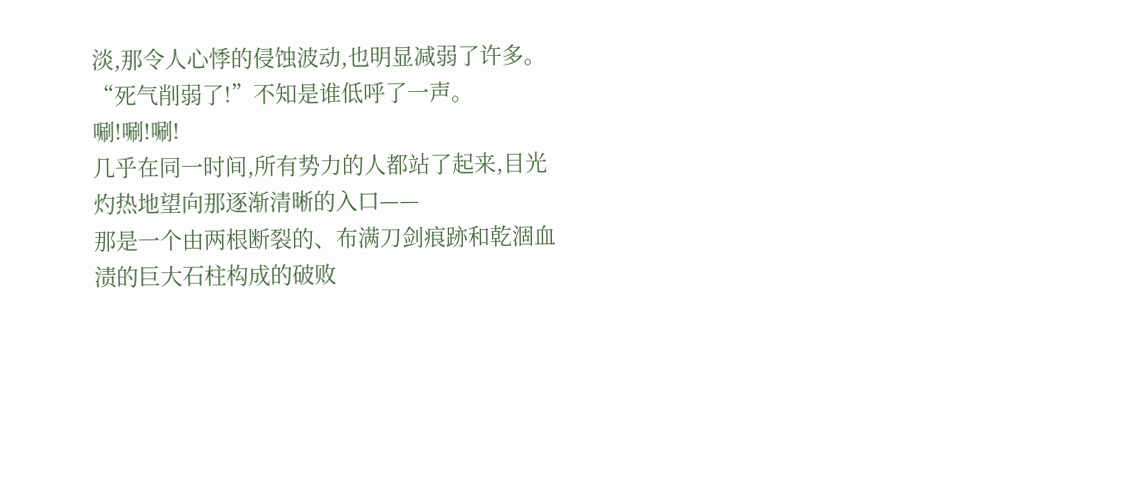淡,那令人心悸的侵蚀波动,也明显减弱了许多。
“死气削弱了!”不知是谁低呼了一声。
唰!唰!唰!
几乎在同一时间,所有势力的人都站了起来,目光灼热地望向那逐渐清晰的入口——
那是一个由两根断裂的、布满刀剑痕跡和乾涸血渍的巨大石柱构成的破败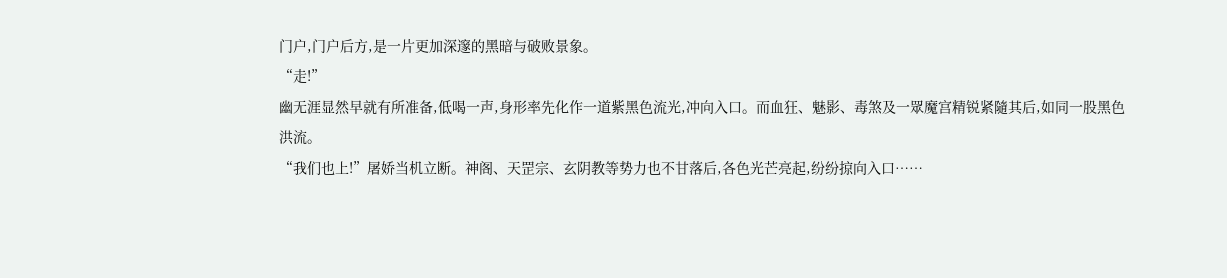门户,门户后方,是一片更加深邃的黑暗与破败景象。
“走!”
幽无涯显然早就有所准备,低喝一声,身形率先化作一道紫黑色流光,冲向入口。而血狂、魅影、毒煞及一眾魔宫精锐紧隨其后,如同一股黑色洪流。
“我们也上!”屠娇当机立断。神阁、天罡宗、玄阴教等势力也不甘落后,各色光芒亮起,纷纷掠向入口……